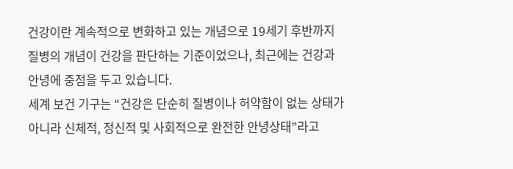건강이란 계속적으로 변화하고 있는 개념으로 19세기 후반까지 질병의 개념이 건강을 판단하는 기준이었으나, 최근에는 건강과 안녕에 중점을 두고 있습니다.
세계 보건 기구는 “건강은 단순히 질병이나 허약함이 없는 상태가 아니라 신체적, 정신적 및 사회적으로 완전한 안녕상태”라고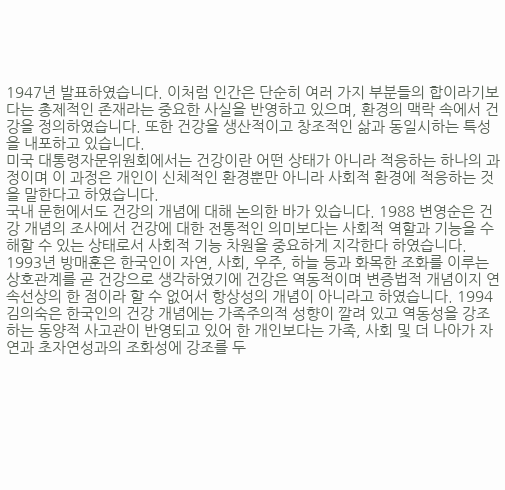1947년 발표하였습니다. 이처럼 인간은 단순히 여러 가지 부분들의 합이라기보다는 총제적인 존재라는 중요한 사실을 반영하고 있으며, 환경의 맥락 속에서 건강을 정의하였습니다. 또한 건강을 생산적이고 창조적인 삶과 동일시하는 특성을 내포하고 있습니다.
미국 대통령자문위원회에서는 건강이란 어떤 상태가 아니라 적응하는 하나의 과정이며 이 과정은 개인이 신체적인 환경뿐만 아니라 사회적 환경에 적응하는 것을 말한다고 하였습니다.
국내 문헌에서도 건강의 개념에 대해 논의한 바가 있습니다. 1988 변영순은 건강 개념의 조사에서 건강에 대한 전통적인 의미보다는 사회적 역할과 기능을 수해할 수 있는 상태로서 사회적 기능 차원을 중요하게 지각한다 하였습니다. 1993년 방매훈은 한국인이 자연, 사회, 우주, 하늘 등과 화목한 조화를 이루는 상호관계를 곧 건강으로 생각하였기에 건강은 역동적이며 변증법적 개념이지 연속선상의 한 점이라 할 수 없어서 항상성의 개념이 아니라고 하였습니다. 1994 김의숙은 한국인의 건강 개념에는 가족주의적 성향이 깔려 있고 역동성을 강조하는 동양적 사고관이 반영되고 있어 한 개인보다는 가족, 사회 및 더 나아가 자연과 초자연성과의 조화성에 강조를 두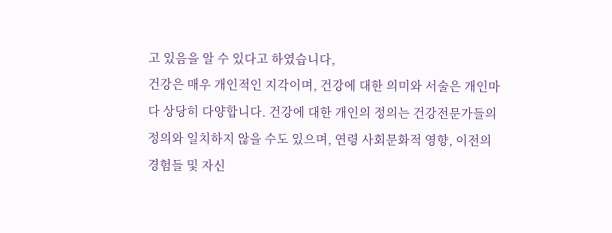고 있음을 알 수 있다고 하였습니다,
건강은 매우 개인적인 지각이며, 건강에 대한 의미와 서술은 개인마다 상당히 다양합니다. 건강에 대한 개인의 정의는 건강전문가들의 정의와 일치하지 않을 수도 있으며, 연령 사회문화적 영향, 이전의 경험들 및 자신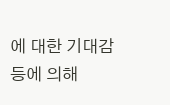에 대한 기대감 등에 의해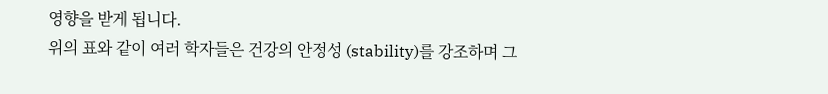영향을 받게 됩니다.
위의 표와 같이 여러 학자들은 건강의 안정성 (stability)를 강조하며 그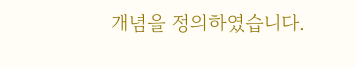개념을 정의하였습니다.